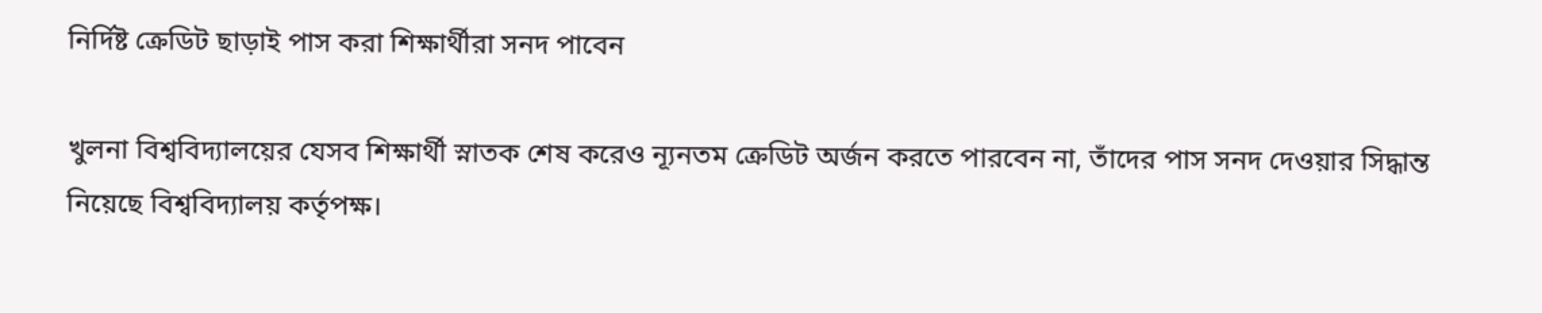নির্দিষ্ট ক্রেডিট ছাড়াই পাস করা শিক্ষার্থীরা সনদ পাবেন

খুলনা বিশ্ববিদ্যালয়ের যেসব শিক্ষার্থী স্নাতক শেষ করেও ন্যূনতম ক্রেডিট অর্জন করতে পারবেন না, তাঁদের পাস সনদ দেওয়ার সিদ্ধান্ত নিয়েছে বিশ্ববিদ্যালয় কর্তৃপক্ষ।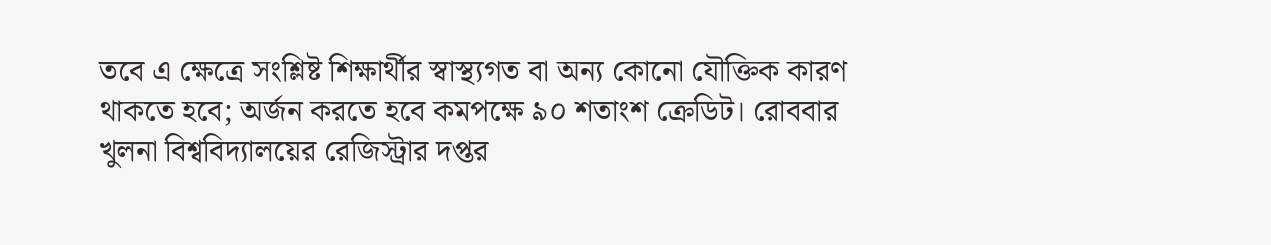তবে এ ক্ষেত্রে সংশ্লিষ্ট শিক্ষার্থীর স্বাস্থ্যগত বা অন্য কোনো যৌক্তিক কারণ থাকতে হবে; অর্জন করতে হবে কমপক্ষে ৯০ শতাংশ ক্রেডিট। রোববার খুলনা বিশ্ববিদ্যালয়ের রেজিস্ট্রার দপ্তর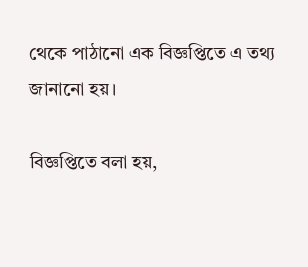থেকে পাঠানো এক বিজ্ঞপ্তিতে এ তথ্য জানানো হয়।

বিজ্ঞপ্তিতে বলা হয়,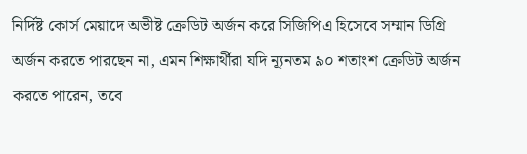নির্দিষ্ট কোর্স মেয়াদে অভীষ্ট ক্রেডিট অর্জন করে সিজিপিএ হিসেবে সম্মান ডিগ্রি অর্জন করতে পারছেন না, এমন শিক্ষার্থীরা যদি ন্যূনতম ৯০ শতাংশ ক্রেডিট অর্জন করতে পারেন, তবে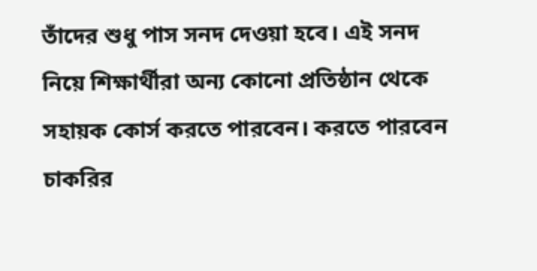তাঁদের শুধু পাস সনদ দেওয়া হবে। এই সনদ নিয়ে শিক্ষার্থীরা অন্য কোনো প্রতিষ্ঠান থেকে সহায়ক কোর্স করতে পারবেন। করতে পারবেন চাকরির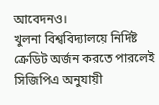আবেদনও।
খুলনা বিশ্ববিদ্যালয়ে নির্দিষ্ট ক্রেডিট অর্জন করতে পারলেই সিজিপিএ অনুযায়ী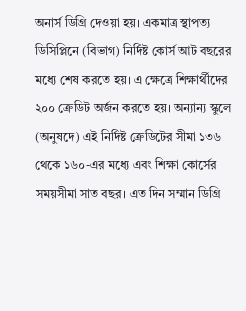অনার্স ডিগ্রি দেওয়া হয়। একমাত্র স্থাপত্য ডিসিপ্লিনে (বিভাগ) নির্দিষ্ট কোর্স আট বছরের মধ্যে শেষ করতে হয়। এ ক্ষেত্রে শিক্ষার্থীদের ২০০ ক্রেডিট অর্জন করতে হয়। অন্যান্য স্কুলে (অনুষদে) এই নির্দিষ্ট ক্রেডিটের সীমা ১৩৬ থেকে ১৬০-এর মধ্যে এবং শিক্ষা কোর্সের সময়সীমা সাত বছর। এত দিন সম্মান ডিগ্রি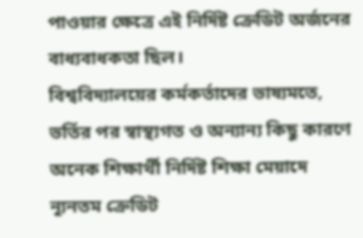পাওয়ার ক্ষেত্রে এই নির্দিষ্ট ক্রেডিট অর্জনের বাধ্যবাধকতা ছিল।
বিশ্ববিদ্যালয়ের কর্মকর্তাদের ভাষ্যমতে, ভর্তির পর স্বাস্থ্যগত ও অন্যান্য কিছু কারণে অনেক শিক্ষার্থী নির্দিষ্ট শিক্ষা মেয়াদে ন্যূনতম ক্রেডিট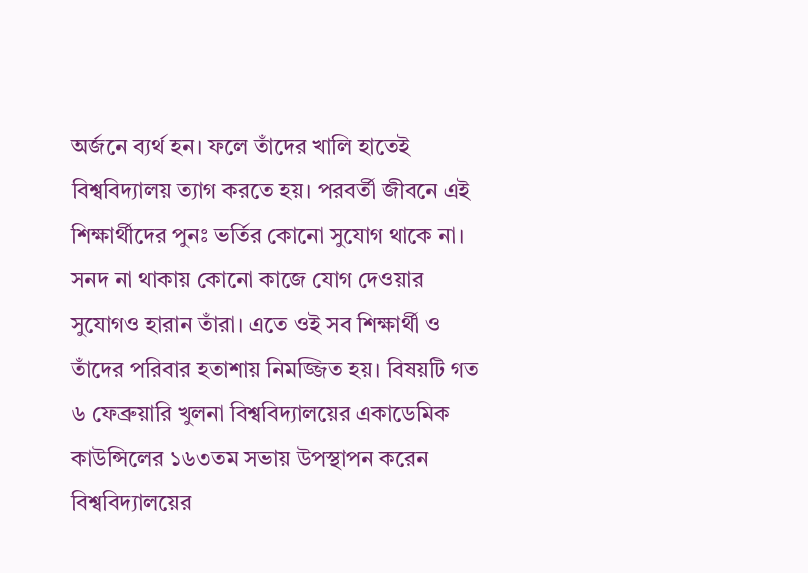অর্জনে ব্যর্থ হন। ফলে তাঁদের খালি হাতেই বিশ্ববিদ্যালয় ত্যাগ করতে হয়। পরবর্তী জীবনে এই শিক্ষার্থীদের পুনঃ ভর্তির কোনো সুযোগ থাকে না। সনদ না থাকায় কোনো কাজে যোগ দেওয়ার সুযোগও হারান তাঁরা। এতে ওই সব শিক্ষার্থী ও তাঁদের পরিবার হতাশায় নিমজ্জিত হয়। বিষয়টি গত ৬ ফেব্রুয়ারি খুলনা বিশ্ববিদ্যালয়ের একাডেমিক কাউন্সিলের ১৬৩তম সভায় উপস্থাপন করেন বিশ্ববিদ্যালয়ের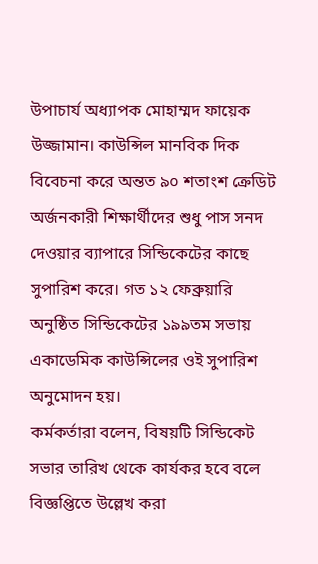উপাচার্য অধ্যাপক মোহাম্মদ ফায়েক উজ্জামান। কাউন্সিল মানবিক দিক বিবেচনা করে অন্তত ৯০ শতাংশ ক্রেডিট অর্জনকারী শিক্ষার্থীদের শুধু পাস সনদ দেওয়ার ব্যাপারে সিন্ডিকেটের কাছে সুপারিশ করে। গত ১২ ফেব্রুয়ারি অনুষ্ঠিত সিন্ডিকেটের ১৯৯তম সভায় একাডেমিক কাউন্সিলের ওই সুপারিশ অনুমোদন হয়।
কর্মকর্তারা বলেন, বিষয়টি সিন্ডিকেট সভার তারিখ থেকে কার্যকর হবে বলে বিজ্ঞপ্তিতে উল্লেখ করা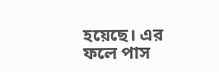হয়েছে। এর ফলে পাস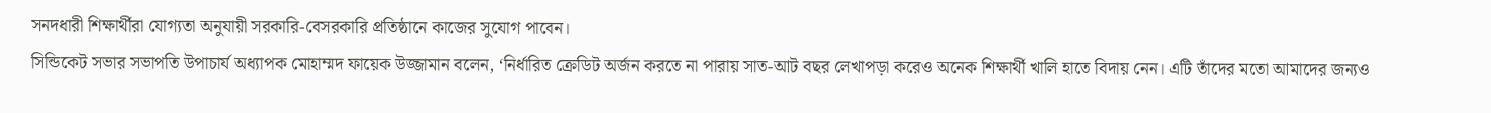সনদধারী শিক্ষার্থীরা যোগ্যতা অনুযায়ী সরকারি-বেসরকারি প্রতিষ্ঠানে কাজের সুযোগ পাবেন।
সিন্ডিকেট সভার সভাপতি উপাচার্য অধ্যাপক মোহাম্মদ ফায়েক উজ্জামান বলেন, ‘নির্ধারিত ক্রেডিট অর্জন করতে না পারায় সাত-আট বছর লেখাপড়া করেও অনেক শিক্ষার্থী খালি হাতে বিদায় নেন। এটি তাঁদের মতো আমাদের জন্যও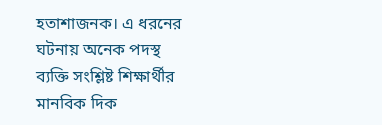হতাশাজনক। এ ধরনের ঘটনায় অনেক পদস্থ ব্যক্তি সংশ্লিষ্ট শিক্ষার্থীর মানবিক দিক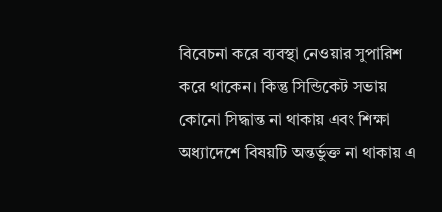বিবেচনা করে ব্যবস্থা নেওয়ার সুপারিশ করে থাকেন। কিন্তু সিন্ডিকেট সভায় কোনো সিদ্ধান্ত না থাকায় এবং শিক্ষা অধ্যাদেশে বিষয়টি অন্তর্ভুক্ত না থাকায় এ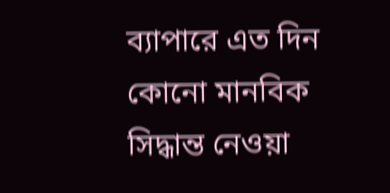ব্যাপারে এত দিন কোনো মানবিক সিদ্ধান্ত নেওয়া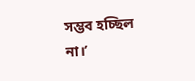সম্ভব হচ্ছিল না।’